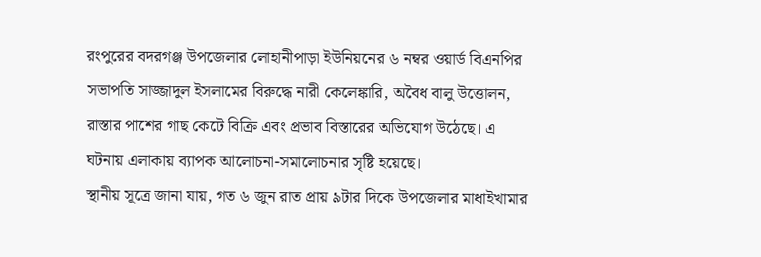রংপুরের বদরগঞ্জ উপজেলার লোহানীপাড়া ইউনিয়নের ৬ নম্বর ওয়ার্ড বিএনপির সভাপতি সাজ্জাদুল ইসলামের বিরুদ্ধে নারী কেলেঙ্কারি, অবৈধ বালু উত্তোলন, রাস্তার পাশের গাছ কেটে বিক্রি এবং প্রভাব বিস্তারের অভিযোগ উঠেছে। এ ঘটনায় এলাকায় ব্যাপক আলোচনা-সমালোচনার সৃষ্টি হয়েছে।
স্থানীয় সূত্রে জানা যায়, গত ৬ জুন রাত প্রায় ৯টার দিকে উপজেলার মাধাইখামার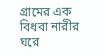গ্রামের এক বিধবা নারীর ঘরে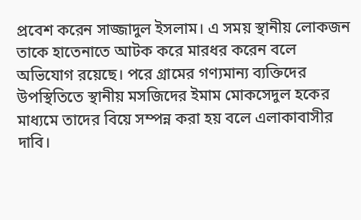প্রবেশ করেন সাজ্জাদুল ইসলাম। এ সময় স্থানীয় লোকজন তাকে হাতেনাতে আটক করে মারধর করেন বলে অভিযোগ রয়েছে। পরে গ্রামের গণ্যমান্য ব্যক্তিদের উপস্থিতিতে স্থানীয় মসজিদের ইমাম মোকসেদুল হকের মাধ্যমে তাদের বিয়ে সম্পন্ন করা হয় বলে এলাকাবাসীর দাবি।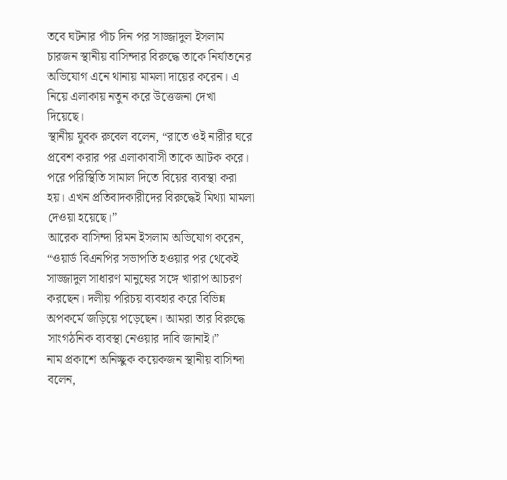তবে ঘটনার পাঁচ দিন পর সাজ্জাদুল ইসলাম চারজন স্থানীয় বাসিন্দার বিরুদ্ধে তাকে নির্যাতনের অভিযোগ এনে থানায় মামলা দায়ের করেন। এ নিয়ে এলাকায় নতুন করে উত্তেজনা দেখা দিয়েছে।
স্থানীয় যুবক রুবেল বলেন, “রাতে ওই নারীর ঘরে প্রবেশ করার পর এলাকাবাসী তাকে আটক করে। পরে পরিস্থিতি সামাল দিতে বিয়ের ব্যবস্থা করা হয়। এখন প্রতিবাদকারীদের বিরুদ্ধেই মিথ্যা মামলা দেওয়া হয়েছে।”
আরেক বাসিন্দা রিমন ইসলাম অভিযোগ করেন, “ওয়ার্ড বিএনপির সভাপতি হওয়ার পর থেকেই সাজ্জাদুল সাধারণ মানুষের সঙ্গে খারাপ আচরণ করছেন। দলীয় পরিচয় ব্যবহার করে বিভিন্ন অপকর্মে জড়িয়ে পড়েছেন। আমরা তার বিরুদ্ধে সাংগঠনিক ব্যবস্থা নেওয়ার দাবি জানাই।”
নাম প্রকাশে অনিচ্ছুক কয়েকজন স্থানীয় বাসিন্দা বলেন,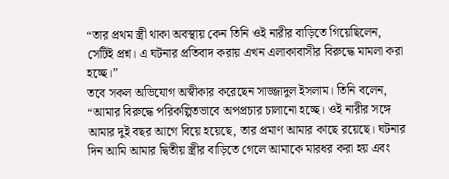“তার প্রথম স্ত্রী থাকা অবস্থায় কেন তিনি ওই নারীর বাড়িতে গিয়েছিলেন, সেটিই প্রশ্ন। এ ঘটনার প্রতিবাদ করায় এখন এলাকাবাসীর বিরুদ্ধে মামলা করা হচ্ছে।”
তবে সকল অভিযোগ অস্বীকার করেছেন সাজ্জাদুল ইসলাম। তিনি বলেন, “আমার বিরুদ্ধে পরিকল্পিতভাবে অপপ্রচার চালানো হচ্ছে। ওই নারীর সঙ্গে আমার দুই বছর আগে বিয়ে হয়েছে, তার প্রমাণ আমার কাছে রয়েছে। ঘটনার দিন আমি আমার দ্বিতীয় স্ত্রীর বাড়িতে গেলে আমাকে মারধর করা হয় এবং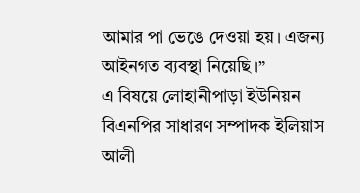আমার পা ভেঙে দেওয়া হয়। এজন্য আইনগত ব্যবস্থা নিয়েছি।”
এ বিষয়ে লোহানীপাড়া ইউনিয়ন বিএনপির সাধারণ সম্পাদক ইলিয়াস আলী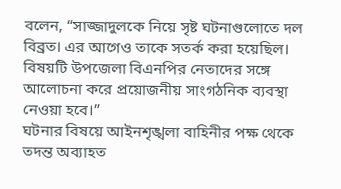বলেন, “সাজ্জাদুলকে নিয়ে সৃষ্ট ঘটনাগুলোতে দল বিব্রত। এর আগেও তাকে সতর্ক করা হয়েছিল। বিষয়টি উপজেলা বিএনপির নেতাদের সঙ্গে আলোচনা করে প্রয়োজনীয় সাংগঠনিক ব্যবস্থা নেওয়া হবে।”
ঘটনার বিষয়ে আইনশৃঙ্খলা বাহিনীর পক্ষ থেকে তদন্ত অব্যাহত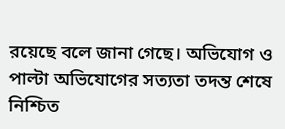রয়েছে বলে জানা গেছে। অভিযোগ ও পাল্টা অভিযোগের সত্যতা তদন্ত শেষে নিশ্চিত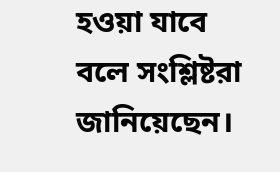হওয়া যাবে বলে সংশ্লিষ্টরা জানিয়েছেন।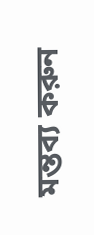মন্তব্য করুন